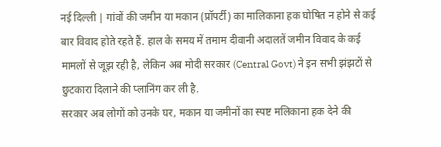नई दिल्ली | गांवों की जमीन या मकान (प्रॉपर्टी) का मालिकाना हक घोषित न होने से कई बार विवाद होते रहते हैं. हाल के समय में तमाम दीवानी अदालतें जमीन विवाद के कई मामलों से जूझ रही है, लेकिन अब मोदी सरकार (Central Govt) ने इन सभी झंझटों से छुटकारा दिलाने की प्लानिंग कर ली है.
सरकार अब लोगों को उनके घर, मकान या जमीनों का स्पष्ट मलिकाना हक देने की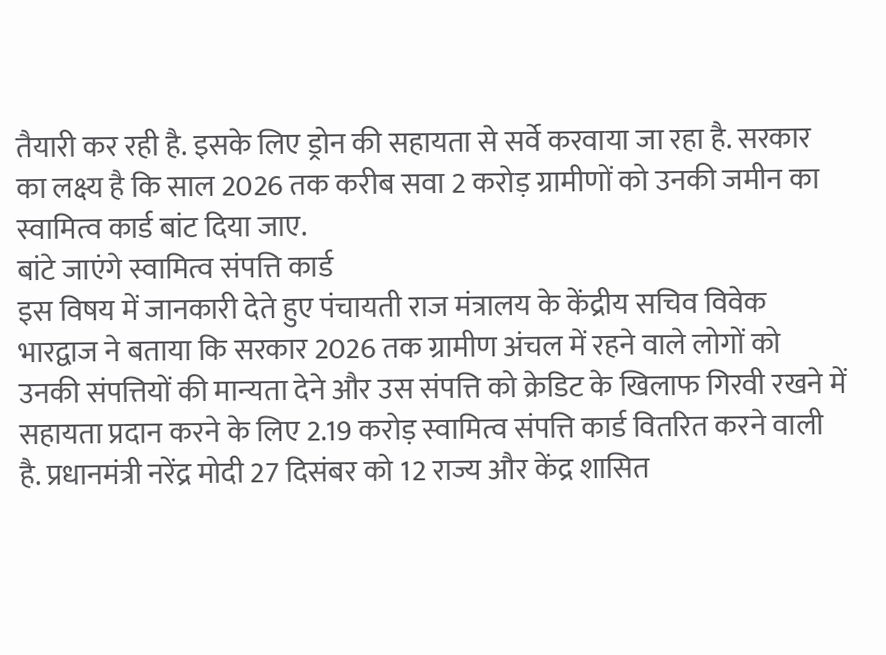तैयारी कर रही है. इसके लिए ड्रोन की सहायता से सर्वे करवाया जा रहा है. सरकार का लक्ष्य है कि साल 2026 तक करीब सवा 2 करोड़ ग्रामीणों को उनकी जमीन का स्वामित्व कार्ड बांट दिया जाए.
बांटे जाएंगे स्वामित्व संपत्ति कार्ड
इस विषय में जानकारी देते हुए पंचायती राज मंत्रालय के केंद्रीय सचिव विवेक भारद्वाज ने बताया कि सरकार 2026 तक ग्रामीण अंचल में रहने वाले लोगों को उनकी संपत्तियों की मान्यता देने और उस संपत्ति को क्रेडिट के खिलाफ गिरवी रखने में सहायता प्रदान करने के लिए 2.19 करोड़ स्वामित्व संपत्ति कार्ड वितरित करने वाली है. प्रधानमंत्री नरेंद्र मोदी 27 दिसंबर को 12 राज्य और केंद्र शासित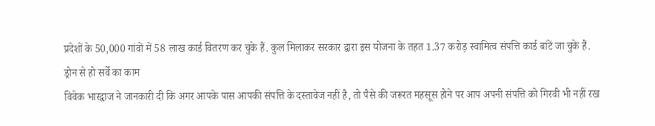प्रदेशों के 50,000 गांवों में 58 लाख कार्ड वितरण कर चुके हैं. कुल मिलाकर सरकार द्वारा इस योजना के तहत 1.37 करोड़ स्वामित्व संपत्ति कार्ड बांटें जा चुके हैं.
ड्रोन से हो सर्वे का काम
विवेक भारद्वाज ने जानकारी दी कि अगर आपके पास आपकी संपत्ति के दस्तावेज नहीं है, तो पैसे की जरूरत महसूस होने पर आप अपनी संपत्ति को गिरवी भी नहीं रख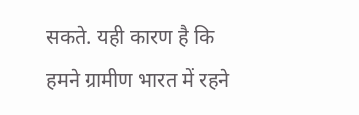सकते. यही कारण है कि हमने ग्रामीण भारत में रहने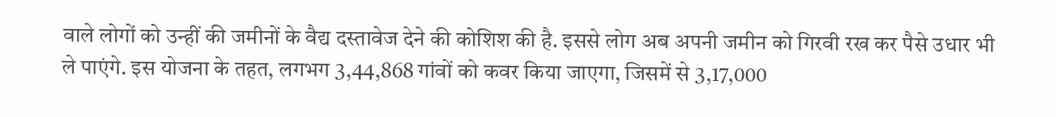वाले लोगों को उन्हीं की जमीनों के वैद्य दस्तावेज देने की कोशिश की है. इससे लोग अब अपनी जमीन को गिरवी रख कर पैसे उधार भी ले पाएंगे. इस योजना के तहत, लगभग 3,44,868 गांवों को कवर किया जाएगा, जिसमें से 3,17,000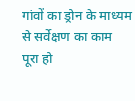गांवों का ड्रोन के माध्यम से सर्वेक्षण का काम पूरा हो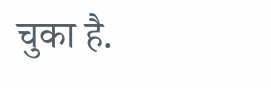चुका है.